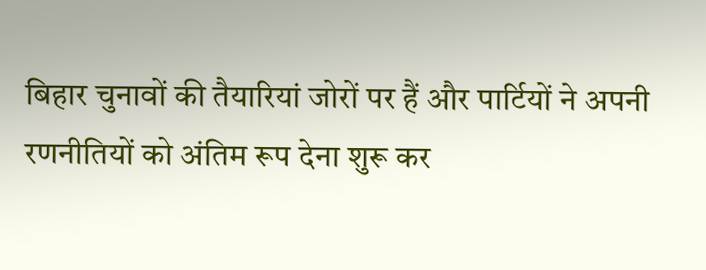बिहार चुनावों की तैयारियां जोरों पर हैं और पार्टियों ने अपनी रणनीतियों को अंतिम रूप देना शुरू कर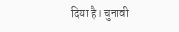दिया है। चुनावी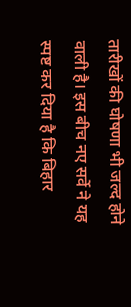तारीखों की घोषणा भी जल्द होने वाली है। इस बीच नए सर्वे ने यह स्पष्ट कर दिया है कि बिहार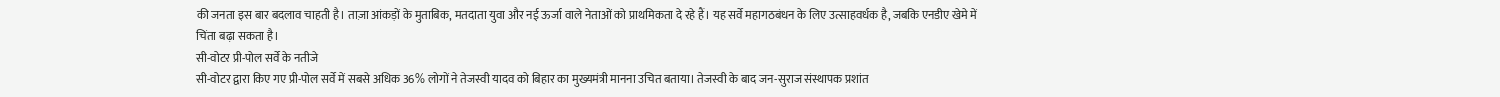की जनता इस बार बदलाव चाहती है। ताज़ा आंकड़ों के मुताबिक, मतदाता युवा और नई ऊर्जा वाले नेताओं को प्राथमिकता दे रहे हैं। यह सर्वे महागठबंधन के लिए उत्साहवर्धक है, जबकि एनडीए खेमे में चिंता बढ़ा सकता है।
सी-वोटर प्री-पोल सर्वे के नतीजे
सी-वोटर द्वारा किए गए प्री-पोल सर्वे में सबसे अधिक 36% लोगों ने तेजस्वी यादव को बिहार का मुख्यमंत्री मानना उचित बताया। तेजस्वी के बाद जन-सुराज संस्थापक प्रशांत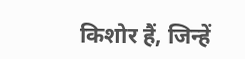किशोर हैं, जिन्हें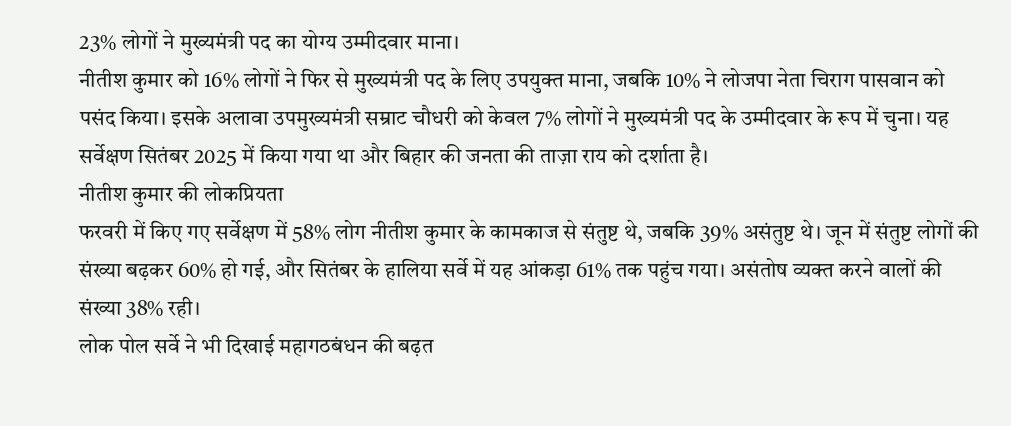23% लोगों ने मुख्यमंत्री पद का योग्य उम्मीदवार माना।
नीतीश कुमार को 16% लोगों ने फिर से मुख्यमंत्री पद के लिए उपयुक्त माना, जबकि 10% ने लोजपा नेता चिराग पासवान को पसंद किया। इसके अलावा उपमुख्यमंत्री सम्राट चौधरी को केवल 7% लोगों ने मुख्यमंत्री पद के उम्मीदवार के रूप में चुना। यह सर्वेक्षण सितंबर 2025 में किया गया था और बिहार की जनता की ताज़ा राय को दर्शाता है।
नीतीश कुमार की लोकप्रियता
फरवरी में किए गए सर्वेक्षण में 58% लोग नीतीश कुमार के कामकाज से संतुष्ट थे, जबकि 39% असंतुष्ट थे। जून में संतुष्ट लोगों की संख्या बढ़कर 60% हो गई, और सितंबर के हालिया सर्वे में यह आंकड़ा 61% तक पहुंच गया। असंतोष व्यक्त करने वालों की संख्या 38% रही।
लोक पोल सर्वे ने भी दिखाई महागठबंधन की बढ़त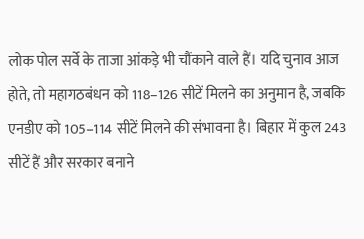लोक पोल सर्वे के ताजा आंकड़े भी चौंकाने वाले हैं। यदि चुनाव आज होते, तो महागठबंधन को 118–126 सीटें मिलने का अनुमान है, जबकि एनडीए को 105–114 सीटें मिलने की संभावना है। बिहार में कुल 243 सीटें हैं और सरकार बनाने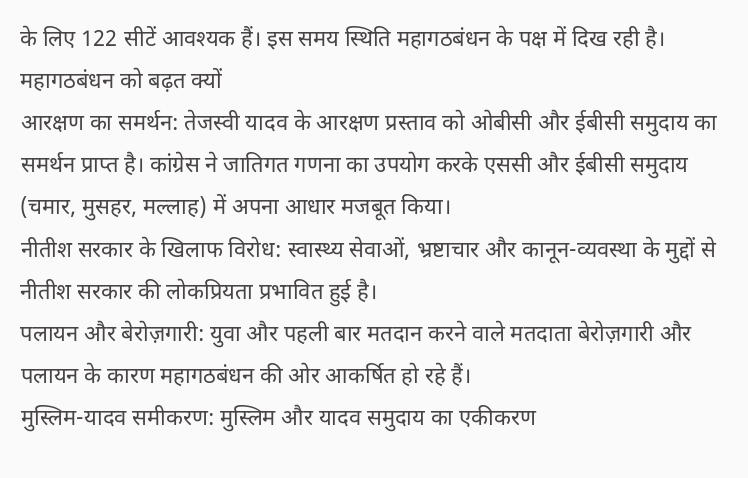के लिए 122 सीटें आवश्यक हैं। इस समय स्थिति महागठबंधन के पक्ष में दिख रही है।
महागठबंधन को बढ़त क्यों
आरक्षण का समर्थन: तेजस्वी यादव के आरक्षण प्रस्ताव को ओबीसी और ईबीसी समुदाय का समर्थन प्राप्त है। कांग्रेस ने जातिगत गणना का उपयोग करके एससी और ईबीसी समुदाय (चमार, मुसहर, मल्लाह) में अपना आधार मजबूत किया।
नीतीश सरकार के खिलाफ विरोध: स्वास्थ्य सेवाओं, भ्रष्टाचार और कानून-व्यवस्था के मुद्दों से नीतीश सरकार की लोकप्रियता प्रभावित हुई है।
पलायन और बेरोज़गारी: युवा और पहली बार मतदान करने वाले मतदाता बेरोज़गारी और पलायन के कारण महागठबंधन की ओर आकर्षित हो रहे हैं।
मुस्लिम-यादव समीकरण: मुस्लिम और यादव समुदाय का एकीकरण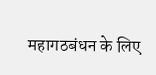महागठबंधन के लिए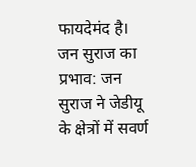फायदेमंद है।
जन सुराज का प्रभाव: जन सुराज ने जेडीयू के क्षेत्रों में सवर्ण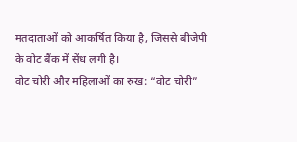मतदाताओं को आकर्षित किया है, जिससे बीजेपी के वोट बैंक में सेंध लगी है।
वोट चोरी और महिलाओं का रुख: “वोट चोरी”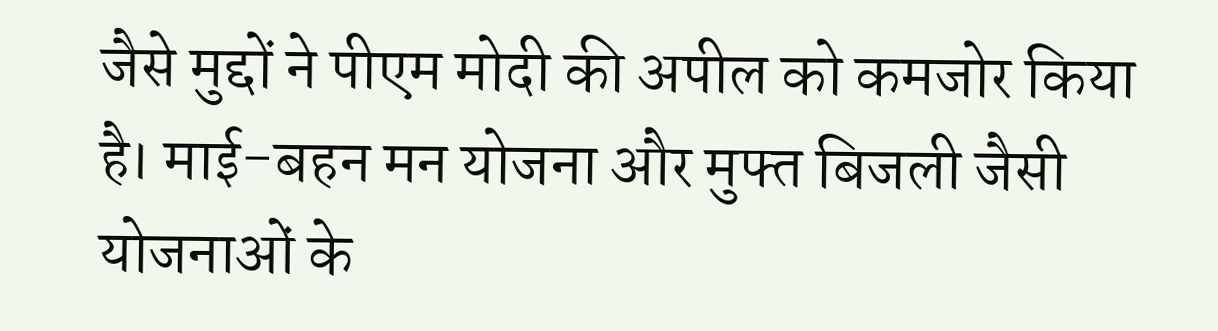जैसे मुद्दों ने पीएम मोदी की अपील को कमजोर किया है। माई-बहन मन योजना और मुफ्त बिजली जैसी योजनाओं के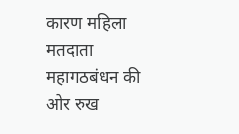कारण महिला मतदाता महागठबंधन की ओर रुख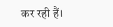कर रही हैं।